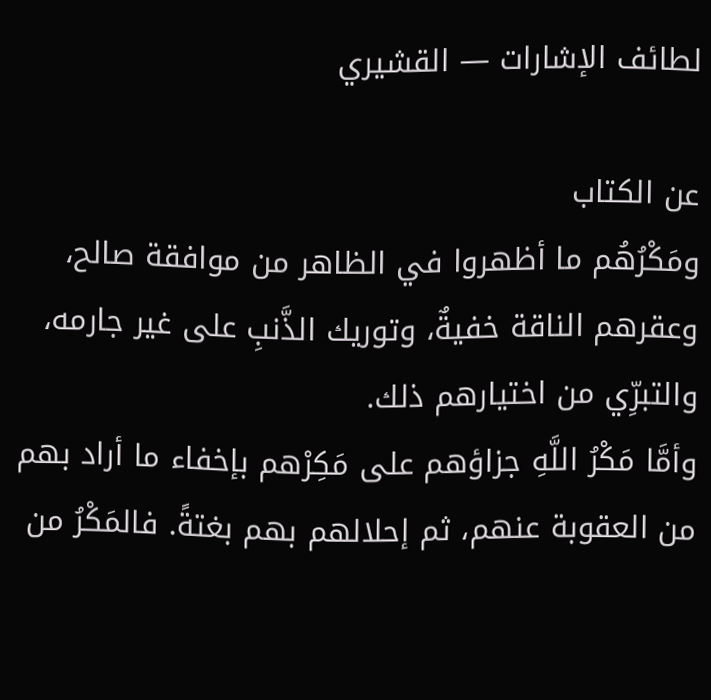لطائف الإشارات — القشيري

عن الكتاب
ومَكْرُهُم ما أظهروا في الظاهر من موافقة صالح، وعقرهم الناقة خفيةٌ، وتوريك الذَّنبِ على غير جارمه، والتبرِّي من اختيارهم ذلك.
وأمَّا مَكْرُ اللَّهِ جزاؤهم على مَكِرْهم بإخفاء ما أراد بهم من العقوبة عنهم، ثم إحلالهم بهم بغتةً. فالمَكْرُ من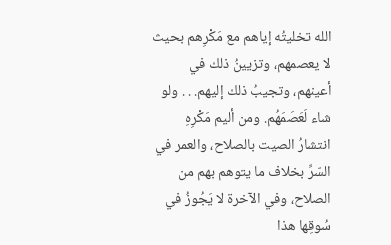الله تخليتُه إياهم مع مَكْرِهم بحيث لا يعصمهم، وتزيينُ ذلك في أعينهم، وتجيبُ ذلك إليهم. . . ولو شاء لَعَصَمَهُم. ومن أليم مَكْرِهِ انتشارُ الصيت بالصلاح، والعمر في السّرِّ بخلاف ما يتوهم بهم من الصلاح، وفي الآخرة لا يَجُوزُ في سُوقِها هذا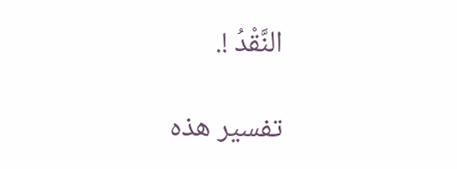النَّقْدُ !.

تفسير هذه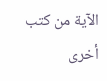الآية من كتب أخرى